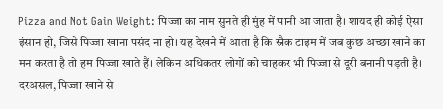Pizza and Not Gain Weight: पिज्जा का नाम सुनते ही मुंह में पानी आ जाता है। शायद ही कोई ऐसा इंसान हो, जिसे पिज्जा खाना पसंद ना हो। यह देखने में आता है कि स्नैक टाइम में जब कुछ अच्छा खाने का मन करता है तो हम पिज्जा खाते हैं। लेकिन अधिकतर लोगों को चाहकर भी पिज्जा से दूरी बनानी पड़ती है। दरअसल, पिज्जा खाने से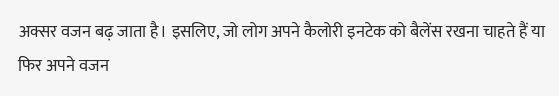अक्सर वजन बढ़ जाता है। इसलिए, जो लोग अपने कैलोरी इनटेक को बैलेंस रखना चाहते हैं या फिर अपने वजन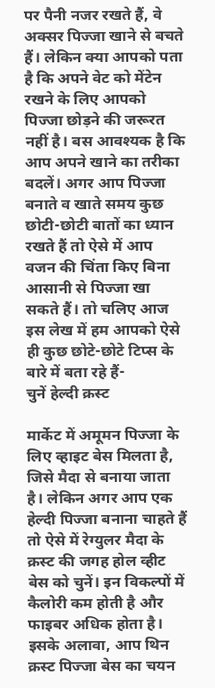पर पैनी नजर रखते हैं, वे अक्सर पिज्जा खाने से बचते हैं। लेकिन क्या आपको पता है कि अपने वेट को मेंटेन रखने के लिए आपको पिज्जा छोड़ने की जरूरत नहीं है। बस आवश्यक है कि आप अपने खाने का तरीका बदलें। अगर आप पिज्जा बनाते व खाते समय कुछ छोटी-छोटी बातों का ध्यान रखते हैं तो ऐसे में आप वजन की चिंता किए बिना आसानी से पिज्जा खा सकते हैं। तो चलिए आज इस लेख में हम आपको ऐसे ही कुछ छोटे-छोटे टिप्स के बारे में बता रहे हैं-
चुनें हेल्दी क्रस्ट

मार्केट में अमूमन पिज्जा के लिए व्हाइट बेस मिलता है, जिसे मैदा से बनाया जाता है। लेकिन अगर आप एक हेल्दी पिज्जा बनाना चाहते हैं तो ऐसे में रेग्युलर मैदा के क्रस्ट की जगह होल व्हीट बेस को चुनें। इन विकल्पों में कैलोरी कम होती है और फाइबर अधिक होता है। इसके अलावा, आप थिन क्रस्ट पिज्जा बेस का चयन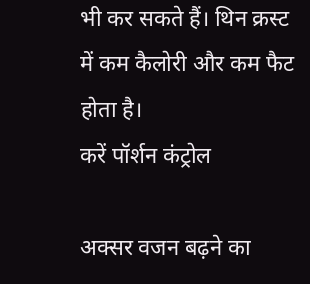भी कर सकते हैं। थिन क्रस्ट में कम कैलोरी और कम फैट होता है।
करें पॉर्शन कंट्रोल

अक्सर वजन बढ़ने का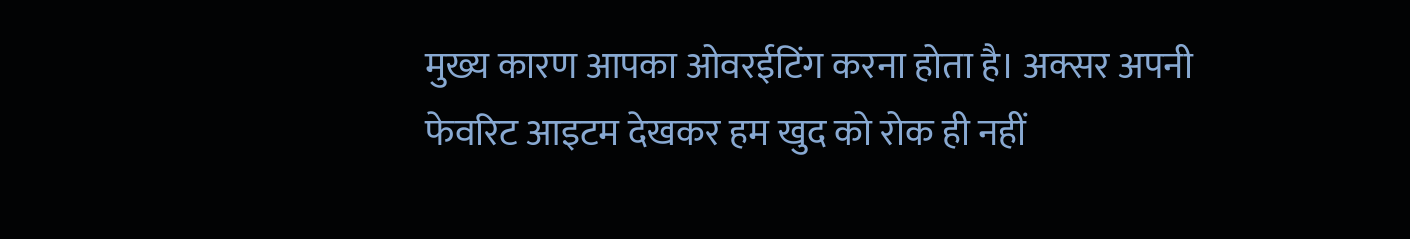मुख्य कारण आपका ओवरईटिंग करना होता है। अक्सर अपनी फेवरिट आइटम देखकर हम खुद को रोक ही नहीं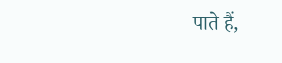पाते हैं,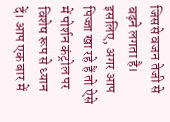जिससे वजन तेजी से बढ़ने लगता है। इसलिए, अगर आप पिज्जा खा रहे हैं तो ऐसे में पोर्शन कंट्रोल पर विशेष रूप से ध्यान दें। आप एक बार में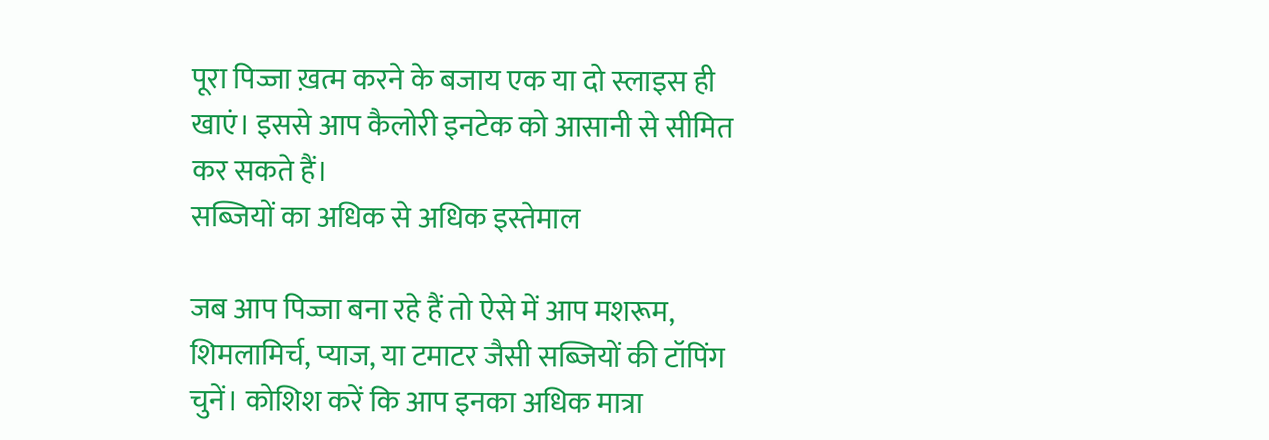पूरा पिज्जा ख़त्म करने के बजाय एक या दो स्लाइस ही खाएं। इससे आप कैलोरी इनटेक को आसानी से सीमित कर सकते हैं।
सब्जियों का अधिक से अधिक इस्तेमाल

जब आप पिज्जा बना रहे हैं तो ऐसे में आप मशरूम, शिमलामिर्च, प्याज, या टमाटर जैसी सब्जियों की टॉपिंग चुनें। कोशिश करें कि आप इनका अधिक मात्रा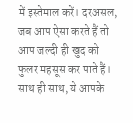में इस्तेमाल करें। दरअसल, जब आप ऐसा करते हैं तो आप जल्दी ही खुद को फुलर महसूस कर पाते हैं। साथ ही साथ, ये आपके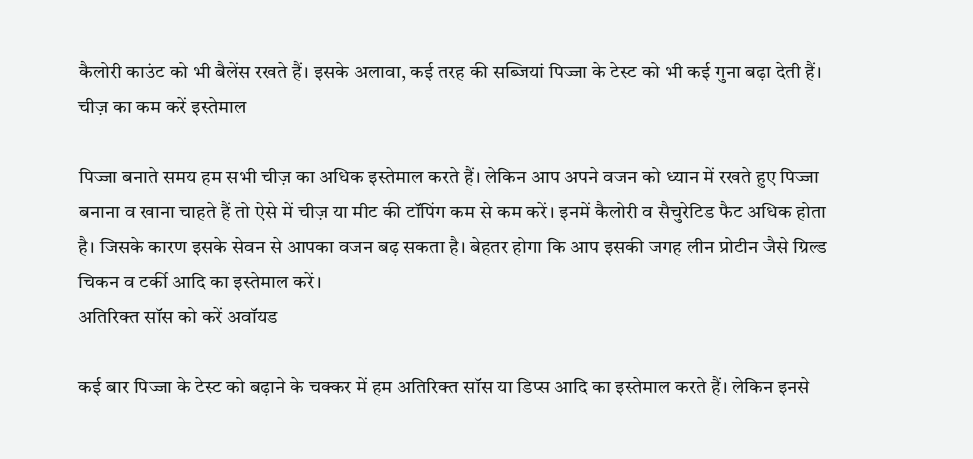कैलोरी काउंट को भी बैलेंस रखते हैं। इसके अलावा, कई तरह की सब्जियां पिज्जा के टेस्ट को भी कई गुना बढ़ा देती हैं।
चीज़ का कम करें इस्तेमाल

पिज्जा बनाते समय हम सभी चीज़ का अधिक इस्तेमाल करते हैं। लेकिन आप अपने वजन को ध्यान में रखते हुए पिज्जा बनाना व खाना चाहते हैं तो ऐसे में चीज़ या मीट की टॉपिंग कम से कम करें। इनमें कैलोरी व सैचुरेटिड फैट अधिक होता है। जिसके कारण इसके सेवन से आपका वजन बढ़ सकता है। बेहतर होगा कि आप इसकी जगह लीन प्रोटीन जैसे ग्रिल्ड चिकन व टर्की आदि का इस्तेमाल करें।
अतिरिक्त सॉस को करें अवॉयड

कई बार पिज्जा के टेस्ट को बढ़ाने के चक्कर में हम अतिरिक्त सॉस या डिप्स आदि का इस्तेमाल करते हैं। लेकिन इनसे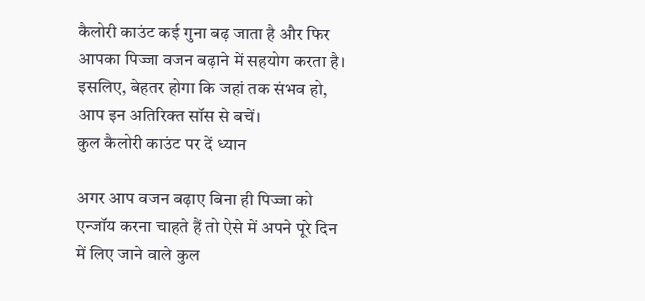कैलोरी काउंट कई गुना बढ़ जाता है और फिर आपका पिज्जा वजन बढ़ाने में सहयोग करता है। इसलिए, बेहतर होगा कि जहां तक संभव हो, आप इन अतिरिक्त सॉस से बचें।
कुल कैलोरी काउंट पर दें ध्यान

अगर आप वजन बढ़ाए बिना ही पिज्जा को एन्जॉय करना चाहते हैं तो ऐसे में अपने पूरे दिन में लिए जाने वाले कुल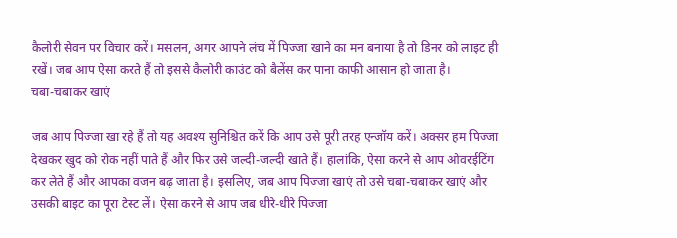कैलोरी सेवन पर विचार करें। मसलन, अगर आपने लंच में पिज्जा खाने का मन बनाया है तो डिनर को लाइट ही रखें। जब आप ऐसा करते हैं तो इससे कैलोरी काउंट को बैलेंस कर पाना काफी आसान हो जाता है।
चबा-चबाकर खाएं

जब आप पिज्जा खा रहे हैं तो यह अवश्य सुनिश्चित करें कि आप उसे पूरी तरह एन्जॉय करें। अक्सर हम पिज्जा देखकर खुद को रोक नहीं पाते हैं और फिर उसे जल्दी-जल्दी खाते हैं। हालांकि, ऐसा करने से आप ओवरईटिंग कर लेते हैं और आपका वजन बढ़ जाता है। इसलिए, जब आप पिज्जा खाएं तो उसे चबा-चबाकर खाएं और उसकी बाइट का पूरा टेस्ट लें। ऐसा करने से आप जब धीरे-धीरे पिज्जा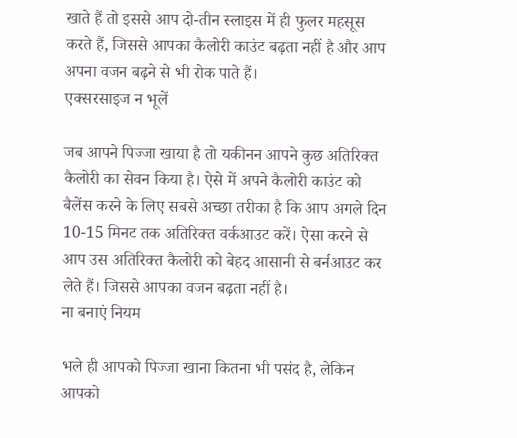खाते हैं तो इससे आप दो-तीन स्लाइस में ही फुलर महसूस करते हैं, जिससे आपका कैलोरी काउंट बढ़ता नहीं है और आप अपना वजन बढ़ने से भी रोक पाते हैं।
एक्सरसाइज न भूलें

जब आपने पिज्जा खाया है तो यकीनन आपने कुछ अतिरिक्त कैलोरी का सेवन किया है। ऐसे में अपने कैलोरी काउंट को बैलेंस करने के लिए सबसे अच्छा तरीका है कि आप अगले दिन 10-15 मिनट तक अतिरिक्त वर्कआउट करें। ऐसा करने से आप उस अतिरिक्त कैलोरी को बेहद आसानी से बर्नआउट कर लेते हैं। जिससे आपका वजन बढ़ता नहीं है।
ना बनाएं नियम

भले ही आपको पिज्जा खाना कितना भी पसंद है, लेकिन आपको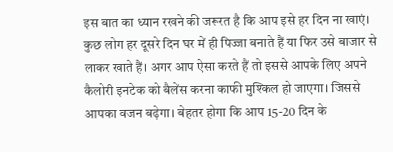इस बात का ध्यान रखने की जरूरत है कि आप इसे हर दिन ना खाएं। कुछ लोग हर दूसरे दिन घर में ही पिज्जा बनाते हैं या फिर उसे बाजार से लाकर खाते हैं। अगर आप ऐसा करते हैं तो इससे आपके लिए अपने कैलोरी इनटेक को बैलेंस करना काफी मुश्किल हो जाएगा। जिससे आपका वजन बढ़ेगा। बेहतर होगा कि आप 15-20 दिन के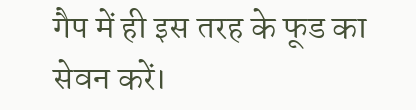गैप में ही इस तरह के फूड का सेवन करें।